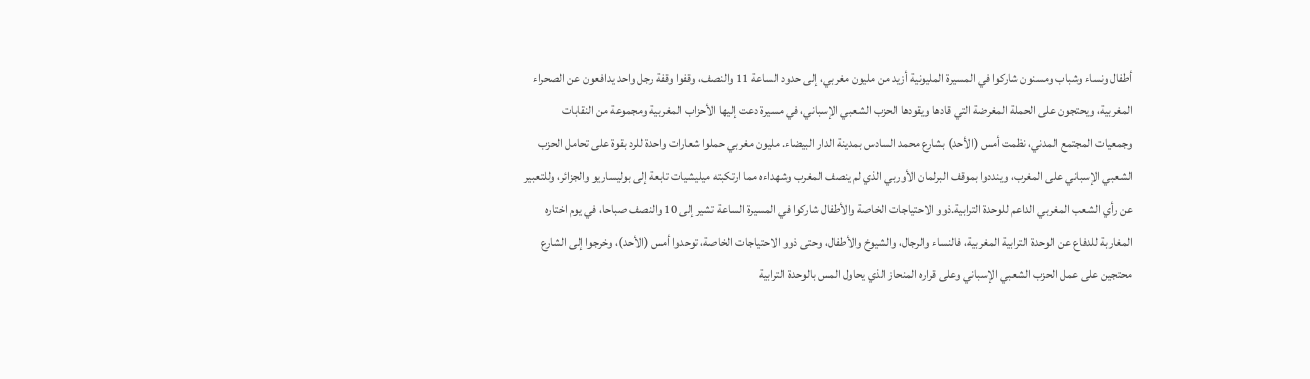أطفال ونساء وشباب ومسنون شاركوا في المسيرة المليونية أزيد من مليون مغربي، إلى حدود الساعة 11 والنصف، وقفوا وقفة رجل واحد يدافعون عن الصحراء المغربية، ويحتجون على الحملة المغرضة التي قادها ويقودها الحزب الشعبي الإسباني، في مسيرة دعت إليها الأحزاب المغربية ومجموعة من النقابات وجمعيات المجتمع المدني، نظمت أمس (الأحد) بشارع محمد السادس بمدينة الدار البيضاء. مليون مغربي حملوا شعارات واحدة للرد بقوة على تحامل الحزب الشعبي الإسباني على المغرب، وينددوا بموقف البرلمان الأوربي الذي لم ينصف المغرب وشهداءه مما ارتكبته ميليشيات تابعة إلى بوليساريو والجزائر، وللتعبير عن رأي الشعب المغربي الداعم للوحدة الترابية.ذوو الاحتياجات الخاصة والأطفال شاركوا في المسيرة الساعة تشير إلى 10 والنصف صباحا، في يوم اختاره المغاربة للدفاع عن الوحدة الترابية المغربية، فالنساء والرجال، والشيوخ والأطفال، وحتى ذوو الاحتياجات الخاصة، توحدوا أمس (الأحد)، وخرجوا إلى الشارع محتجين على عمل الحزب الشعبي الإسباني وعلى قراره المنحاز الذي يحاول المس بالوحدة الترابية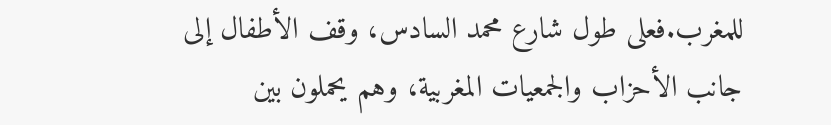للمغرب.فعلى طول شارع محمد السادس، وقف الأطفال إلى جانب الأحزاب والجمعيات المغربية، وهم يحملون بين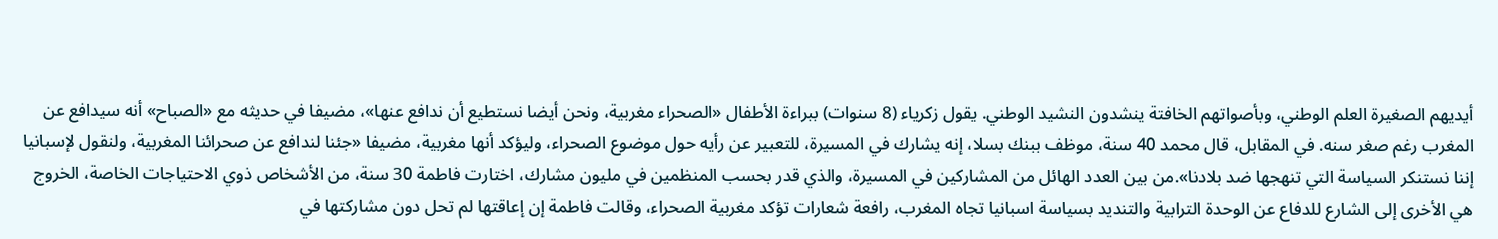أيديهم الصغيرة العلم الوطني، وبأصواتهم الخافتة ينشدون النشيد الوطني. يقول زكرياء (8 سنوات) ببراءة الأطفال «الصحراء مغربية، ونحن أيضا نستطيع أن ندافع عنها»، مضيفا في حديثه مع «الصباح» أنه سيدافع عن المغرب رغم صغر سنه. في المقابل، قال محمد 40 سنة، موظف ببنك بسلا، إنه يشارك في المسيرة، للتعبير عن رأيه حول موضوع الصحراء، وليؤكد أنها مغربية، مضيفا «جئنا لندافع عن صحرائنا المغربية، ولنقول لإسبانيا إننا نستنكر السياسة التي تنهجها ضد بلادنا».من بين العدد الهائل من المشاركين في المسيرة، والذي قدر بحسب المنظمين في مليون مشارك، اختارت فاطمة 30 سنة، من الأشخاص ذوي الاحتياجات الخاصة، الخروج هي الأخرى إلى الشارع للدفاع عن الوحدة الترابية والتنديد بسياسة اسبانيا تجاه المغرب، رافعة شعارات تؤكد مغربية الصحراء، وقالت فاطمة إن إعاقتها لم تحل دون مشاركتها في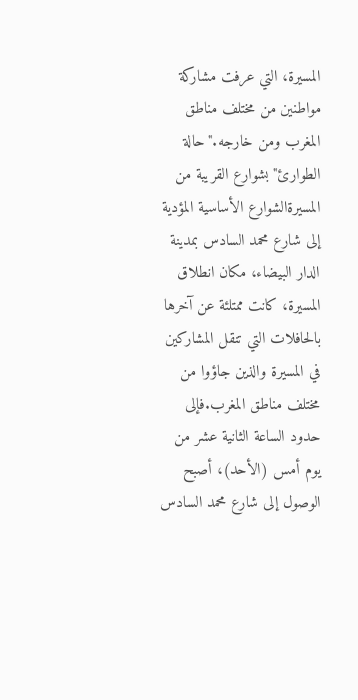المسيرة، التي عرفت مشاركة مواطنين من مختلف مناطق المغرب ومن خارجه."حالة الطوارئ" بشوارع القريبة من المسيرةالشوارع الأساسية المؤدية إلى شارع محمد السادس بمدينة الدار البيضاء، مكان انطلاق المسيرة، كانت ممتلئة عن آخرها بالحافلات التي تنقل المشاركين في المسيرة والذين جاؤوا من مختلف مناطق المغرب.فإلى حدود الساعة الثانية عشر من يوم أمس (الأحد)، أصبح الوصول إلى شارع محمد السادس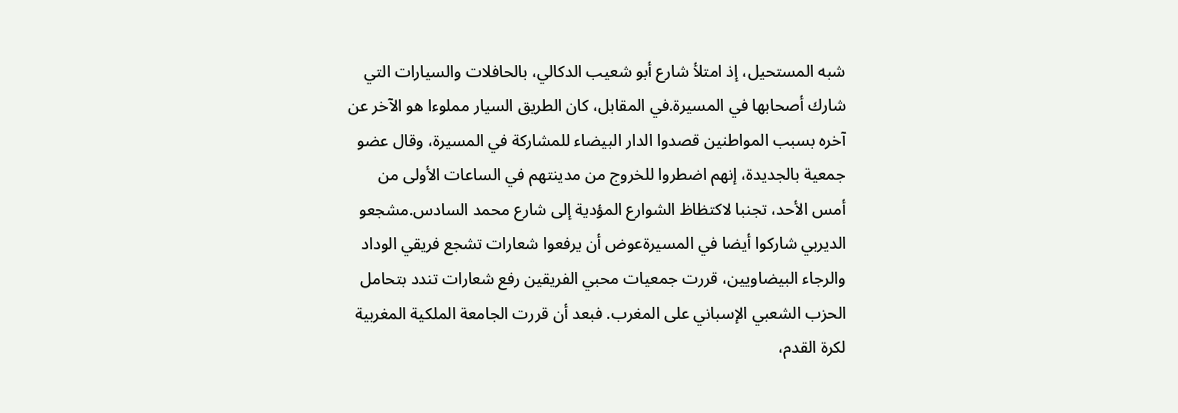شبه المستحيل، إذ امتلأ شارع أبو شعيب الدكالي، بالحافلات والسيارات التي شارك أصحابها في المسيرة.في المقابل، كان الطريق السيار مملوءا هو الآخر عن آخره بسبب المواطنين قصدوا الدار البيضاء للمشاركة في المسيرة، وقال عضو جمعية بالجديدة، إنهم اضطروا للخروج من مدينتهم في الساعات الأولى من أمس الأحد، تجنبا لاكتظاظ الشوارع المؤدية إلى شارع محمد السادس.مشجعو الديربي شاركوا أيضا في المسيرةعوض أن يرفعوا شعارات تشجع فريقي الوداد والرجاء البيضاويين، قررت جمعيات محبي الفريقين رفع شعارات تندد بتحامل الحزب الشعبي الإسباني على المغرب. فبعد أن قررت الجامعة الملكية المغربية لكرة القدم،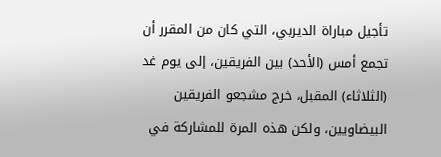تأجيل مباراة الديربي، التي كان من المقرر أن تجمع أمس (الأحد) بين الفريقين، إلى يوم غد (الثلاثاء) المقبل، خرج مشجعو الفريقين البيضاويين، ولكن هذه المرة للمشاركة في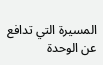المسيرة التي تدافع عن الوحدة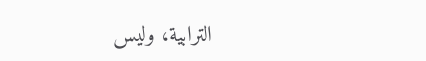الترابية، وليس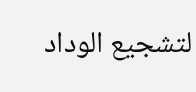لتشجيع الوداد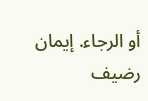أو الرجاء. إيمان رضيف